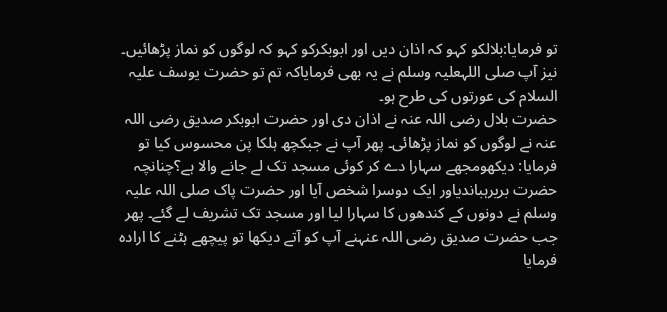تو فرمایا:بلالکو کہو کہ اذان دیں اور ابوبکرکو کہو کہ لوگوں کو نماز پڑھائیں۔ نیز آپ صلی اللہعلیہ وسلم نے یہ بھی فرمایاکہ تم تو حضرت یوسف علیہ السلام کی عورتوں کی طرح ہو۔
حضرت بلال رضی اللہ عنہ نے اذان دی اور حضرت ابوبکر صدیق رضی اللہ عنہ نے لوگوں کو نماز پڑھائی۔ پھر آپ نے جبکچھ ہلکا پن محسوس کیا تو فرمایا: دیکھومجھے سہارا دے کر کوئی مسجد تک لے جانے والا ہے؟چنانچہ حضرت بریرہباندیاور ایک دوسرا شخص آیا اور حضرت پاک صلی اللہ علیہ وسلم نے دونوں کے کندھوں کا سہارا لیا اور مسجد تک تشریف لے گئے۔ پھر جب حضرت صدیق رضی اللہ عنہنے آپ کو آتے دیکھا تو پیچھے ہٹنے کا ارادہ فرمایا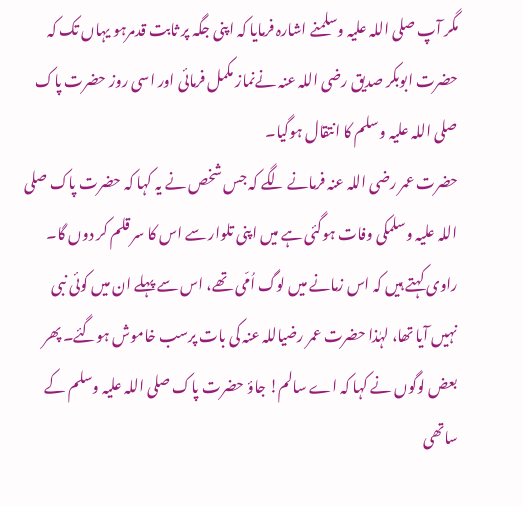مگر آپ صلی اللہ علیہ وسلمنے اشارہ فرمایا کہ اپنی جگہ پر ثابت قدمرہو یہاں تک کہ حضرت ابوبکر صدیق رضی اللہ عنہ نےنماز مکمل فرمائی اور اسی روز حضرت پاک صلی اللہ علیہ وسلم کا انتقال ہوگیا۔
حضرت عمر رضی اللہ عنہ فرمانے لگے کہ جس شخص نے یہ کہا کہ حضرت پاک صلی اللہ علیہ وسلمکی وفات ہوگئی ہے میں اپنی تلوار سے اس کا سر قلم کر دوں گا۔ راوی کہتے ہیں کہ اس زمانے میں لوگ اُمّی تھے، اس سے پہلے ان میں کوئی نبی نہیں آیا تھا، لہٰذا حضرت عمر رضیاللہ عنہ کی بات پرسب خاموش ہوگئے۔ پھر بعض لوگوں نے کہا کہ اے سالم! جاؤ حضرت پاک صلی اللہ علیہ وسلم کے ساتھی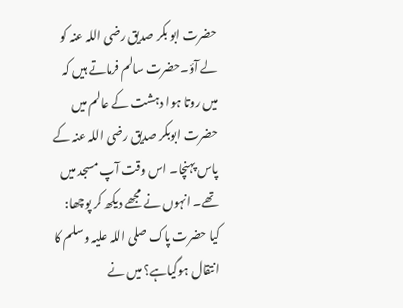حضرت ابو بکر صدیق رضی اللہ عنہ کو لے آؤ۔حضرت سالم فرماتے ہیں کہ میں روتا ہوا دہشت کے عالم میں حضرت ابوبکر صدیق رضی اللہ عنہ کے پاس پہنچا۔ اس وقت آپ مسجد میں تھے۔ انہوں نے مجھے دیکھ کر پوچھا: کیا حضرت پاک صلی اللہ علیہ وسلم کا انتقال ہوگیاہے؟ میں نے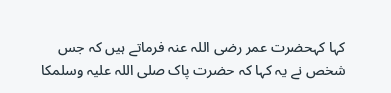کہا کہحضرت عمر رضی اللہ عنہ فرماتے ہیں کہ جس شخص نے یہ کہا کہ حضرت پاک صلی اللہ علیہ وسلمکا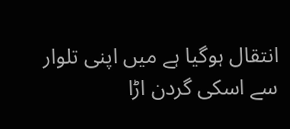انتقال ہوگیا ہے میں اپنی تلوار سے اسکی گردن اڑا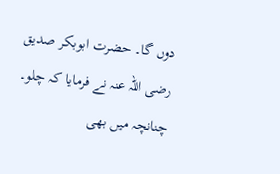دوں گا۔ حضرت ابوبکر صدیق رضی اللہ عنہ نے فرمایا کہ چلو۔ چنانچہ میں بھی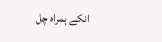انکے ہمراہ چل